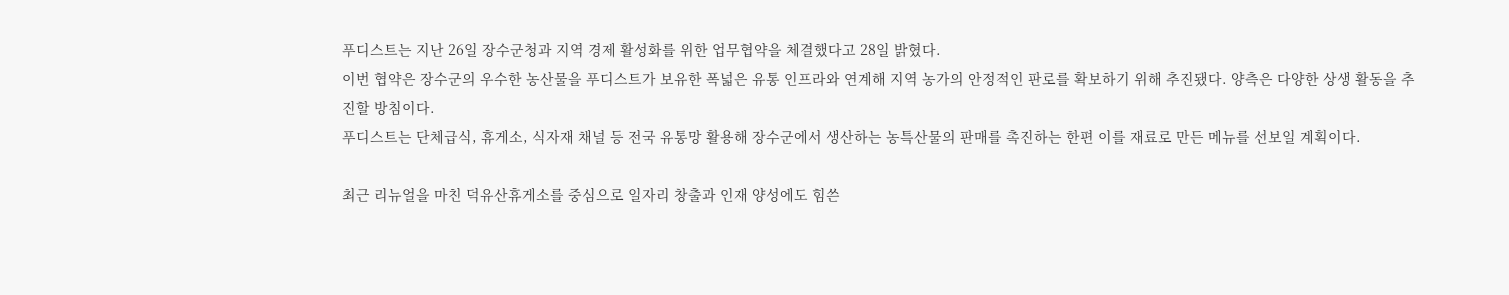푸디스트는 지난 26일 장수군청과 지역 경제 활성화를 위한 업무협약을 체결했다고 28일 밝혔다.
이번 협약은 장수군의 우수한 농산물을 푸디스트가 보유한 폭넓은 유통 인프라와 연계해 지역 농가의 안정적인 판로를 확보하기 위해 추진됐다. 양측은 다양한 상생 활동을 추진할 방침이다.
푸디스트는 단체급식, 휴게소, 식자재 채널 등 전국 유통망 활용해 장수군에서 생산하는 농특산물의 판매를 촉진하는 한편 이를 재료로 만든 메뉴를 선보일 계획이다.

최근 리뉴얼을 마친 덕유산휴게소를 중심으로 일자리 창출과 인재 양성에도 힘쓴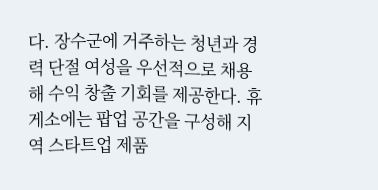다. 장수군에 거주하는 청년과 경력 단절 여성을 우선적으로 채용해 수익 창출 기회를 제공한다. 휴게소에는 팝업 공간을 구성해 지역 스타트업 제품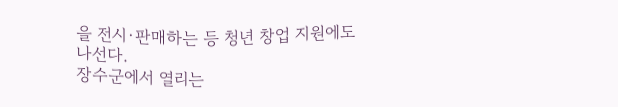을 전시·판매하는 등 청년 창업 지원에도 나선다.
장수군에서 열리는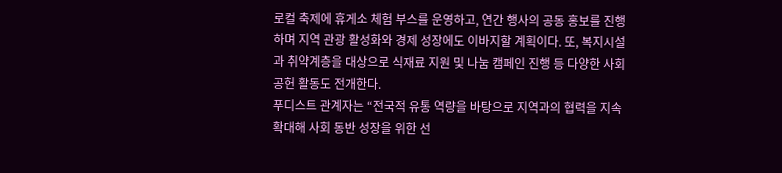로컬 축제에 휴게소 체험 부스를 운영하고, 연간 행사의 공동 홍보를 진행하며 지역 관광 활성화와 경제 성장에도 이바지할 계획이다. 또, 복지시설과 취약계층을 대상으로 식재료 지원 및 나눔 캠페인 진행 등 다양한 사회 공헌 활동도 전개한다.
푸디스트 관계자는 “전국적 유통 역량을 바탕으로 지역과의 협력을 지속 확대해 사회 동반 성장을 위한 선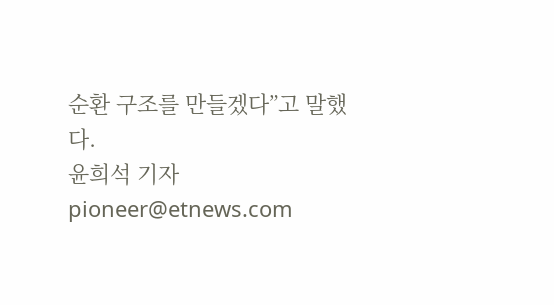순환 구조를 만들겠다”고 말했다.
윤희석 기자 pioneer@etnews.com